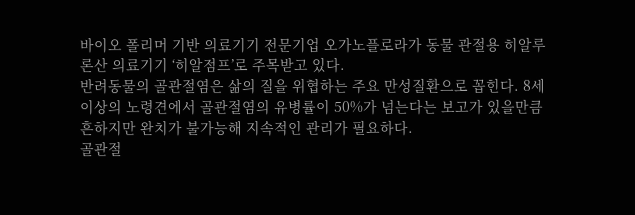바이오 폴리머 기반 의료기기 전문기업 오가노플로라가 동물 관절용 히알루론산 의료기기 ‘히알점프’로 주목받고 있다.
반려동물의 골관절염은 삶의 질을 위협하는 주요 만성질환으로 꼽힌다. 8세 이상의 노령견에서 골관절염의 유병률이 50%가 넘는다는 보고가 있을만큼 흔하지만 완치가 불가능해 지속적인 관리가 필요하다.
골관절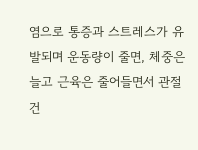염으로 통증과 스트레스가 유발되며 운동량이 줄면, 체중은 늘고 근육은 줄어들면서 관절 건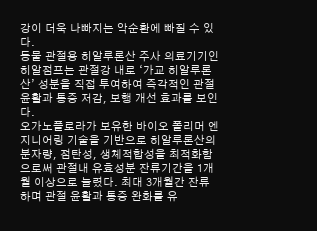강이 더욱 나빠지는 악순환에 빠질 수 있다.
동물 관절용 히알루론산 주사 의료기기인 히알점프는 관절강 내로 ‘가교 히알루론산’ 성분을 직접 투여하여 즉각적인 관절 윤활과 통증 저감, 보행 개선 효과를 보인다.
오가노플로라가 보유한 바이오 폴리머 엔지니어링 기술을 기반으로 히알루론산의 분자량, 점탄성, 생체적합성을 최적화함으로써 관절내 유효성분 잔류기간을 1개월 이상으로 늘렸다. 최대 3개월간 잔류하며 관절 윤활과 통증 완화를 유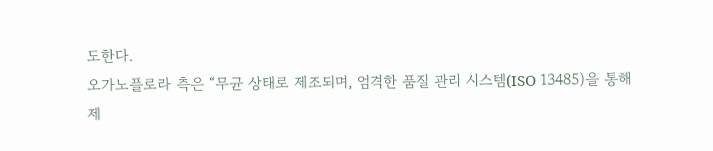도한다.
오가노플로라 측은 “무균 상태로 제조되며, 엄격한 품질 관리 시스템(ISO 13485)을 통해 제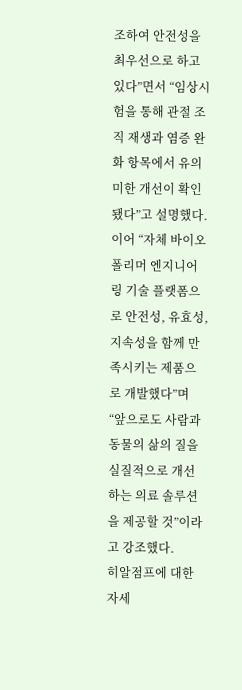조하여 안전성을 최우선으로 하고 있다”면서 “임상시험을 통해 관절 조직 재생과 염증 완화 항목에서 유의미한 개선이 확인됐다”고 설명했다.
이어 “자체 바이오 폴리머 엔지니어링 기술 플랫폼으로 안전성, 유효성, 지속성을 함께 만족시키는 제품으로 개발했다”며 “앞으로도 사람과 동물의 삶의 질을 실질적으로 개선하는 의료 솔루션을 제공할 것”이라고 강조했다.
히알점프에 대한 자세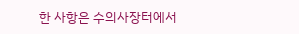한 사항은 수의사장터에서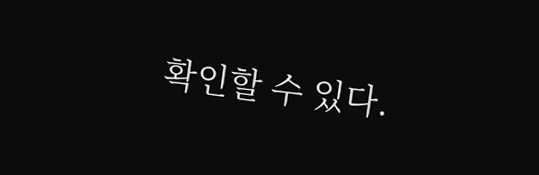확인할 수 있다.